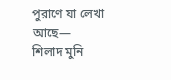পুরাণে যা লেখা আছে—
শিলাদ মুনি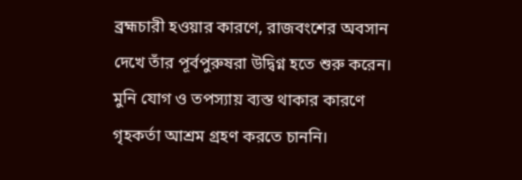ব্রহ্মচারী হওয়ার কারণে, রাজবংশের অবসান দেখে তাঁর পূর্বপুরুষরা উদ্বিগ্ন হতে শুরু করেন। মুনি যোগ ও তপস্যায় ব্যস্ত থাকার কারণে গৃহকর্তা আশ্রম গ্রহণ করতে চাননি।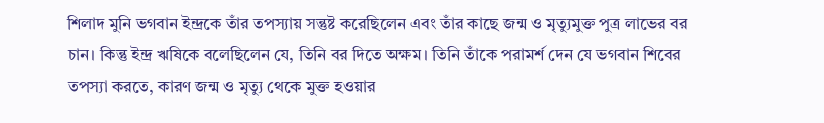শিলাদ মুনি ভগবান ইন্দ্রকে তাঁর তপস্যায় সন্তুষ্ট করেছিলেন এবং তাঁর কাছে জন্ম ও মৃত্যুমুক্ত পুত্র লাভের বর চান। কিন্তু ইন্দ্র ঋষিকে বলেছিলেন যে, তিনি বর দিতে অক্ষম। তিনি তাঁকে পরামর্শ দেন যে ভগবান শিবের তপস্যা করতে, কারণ জন্ম ও মৃত্যু থেকে মুক্ত হওয়ার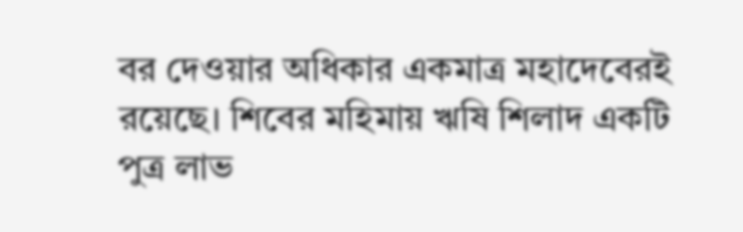বর দেওয়ার অধিকার একমাত্র মহাদেবেরই রয়েছে। শিবের মহিমায় ঋষি শিলাদ একটি পুত্র লাভ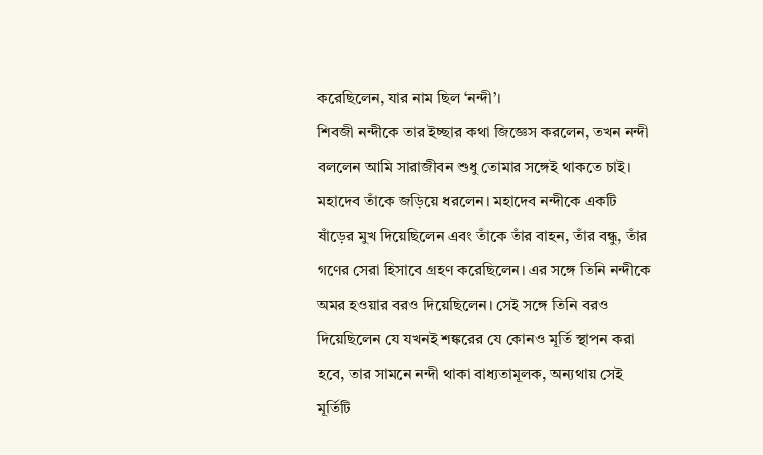করেছিলেন, যার নাম ছিল ‘নন্দী’।
শিবজী নন্দীকে তার ইচ্ছার কথা জিজ্ঞেস করলেন, তখন নন্দী বললেন আমি সারাজীবন শুধু তোমার সঙ্গেই থাকতে চাই। মহাদেব তাঁকে জড়িয়ে ধরলেন। মহাদেব নন্দীকে একটি ষাঁড়ের মুখ দিয়েছিলেন এবং তাঁকে তাঁর বাহন, তাঁর বন্ধু, তাঁর গণের সেরা হিসাবে গ্রহণ করেছিলেন। এর সঙ্গে তিনি নন্দীকে অমর হওয়ার বরও দিয়েছিলেন। সেই সঙ্গে তিনি বরও দিয়েছিলেন যে যখনই শঙ্করের যে কোনও মূর্তি স্থাপন করা হবে, তার সামনে নন্দী থাকা বাধ্যতামূলক, অন্যথায় সেই মূর্তিটি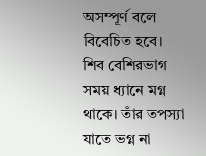অসম্পূর্ণ বলে বিবেচিত হবে।
শিব বেশিরভাগ সময় ধ্যানে মগ্ন থাকে। তাঁর তপস্যা যাতে ভগ্ন না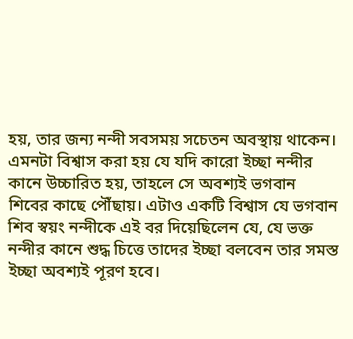হয়, তার জন্য নন্দী সবসময় সচেতন অবস্থায় থাকেন। এমনটা বিশ্বাস করা হয় যে যদি কারো ইচ্ছা নন্দীর কানে উচ্চারিত হয়, তাহলে সে অবশ্যই ভগবান শিবের কাছে পৌঁছায়। এটাও একটি বিশ্বাস যে ভগবান শিব স্বয়ং নন্দীকে এই বর দিয়েছিলেন যে, যে ভক্ত নন্দীর কানে শুদ্ধ চিত্তে তাদের ইচ্ছা বলবেন তার সমস্ত ইচ্ছা অবশ্যই পূরণ হবে।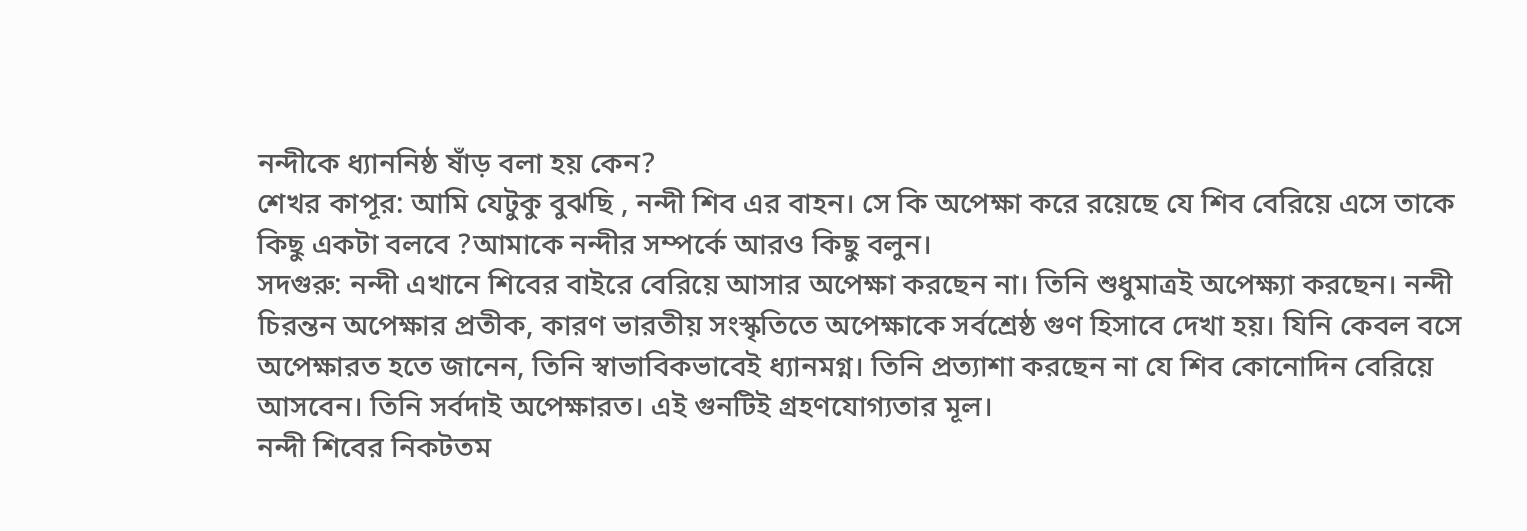নন্দীকে ধ্যাননিষ্ঠ ষাঁড় বলা হয় কেন?
শেখর কাপূর: আমি যেটুকু বুঝছি , নন্দী শিব এর বাহন। সে কি অপেক্ষা করে রয়েছে যে শিব বেরিয়ে এসে তাকে কিছু একটা বলবে ?আমাকে নন্দীর সম্পর্কে আরও কিছু বলুন।
সদগুরু: নন্দী এখানে শিবের বাইরে বেরিয়ে আসার অপেক্ষা করছেন না। তিনি শুধুমাত্রই অপেক্ষ্যা করছেন। নন্দী চিরন্তন অপেক্ষার প্রতীক, কারণ ভারতীয় সংস্কৃতিতে অপেক্ষাকে সর্বশ্রেষ্ঠ গুণ হিসাবে দেখা হয়। যিনি কেবল বসে অপেক্ষারত হতে জানেন, তিনি স্বাভাবিকভাবেই ধ্যানমগ্ন। তিনি প্রত্যাশা করছেন না যে শিব কোনোদিন বেরিয়ে আসবেন। তিনি সর্বদাই অপেক্ষারত। এই গুনটিই গ্রহণযোগ্যতার মূল।
নন্দী শিবের নিকটতম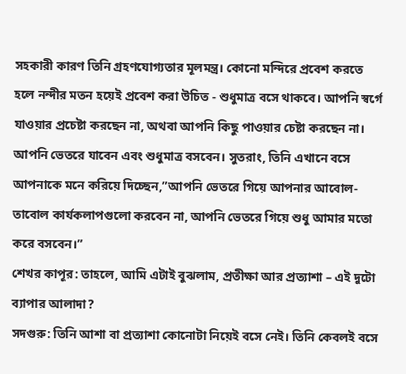সহকারী কারণ তিনি গ্রহণযোগ্যতার মূলমন্ত্র। কোনো মন্দিরে প্রবেশ করতে হলে নন্দীর মতন হয়েই প্রবেশ করা উচিত - শুধুমাত্র বসে থাকবে। আপনি স্বর্গে যাওয়ার প্রচেষ্টা করছেন না, অথবা আপনি কিছু পাওয়ার চেষ্টা করছেন না। আপনি ভেতরে যাবেন এবং শুধুমাত্র বসবেন। সুতরাং, তিনি এখানে বসে আপনাকে মনে করিয়ে দিচ্ছেন,”আপনি ভেতরে গিয়ে আপনার আবোল-তাবোল কার্যকলাপগুলো করবেন না, আপনি ভেতরে গিয়ে শুধু আমার মতো করে বসবেন।”
শেখর কাপূর: তাহলে, আমি এটাই বুঝলাম, প্রতীক্ষা আর প্রত্যাশা – এই দুটো ব্যাপার আলাদা?
সদগুরু: তিনি আশা বা প্রত্যাশা কোনোটা নিয়েই বসে নেই। তিনি কেবলই বসে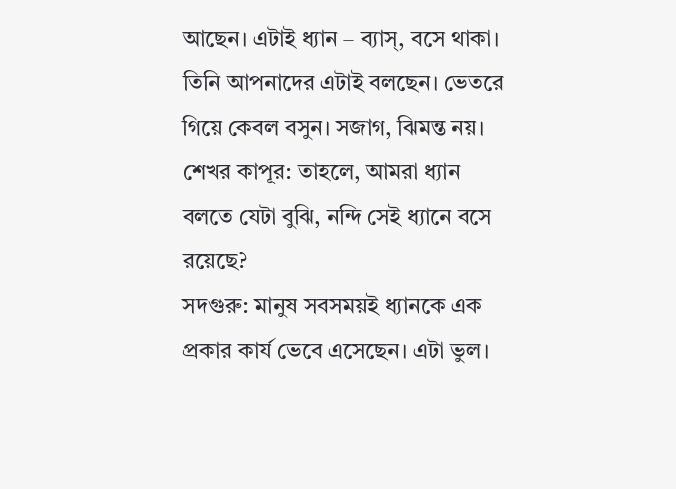আছেন। এটাই ধ্যান – ব্যাস্, বসে থাকা। তিনি আপনাদের এটাই বলছেন। ভেতরে গিয়ে কেবল বসুন। সজাগ, ঝিমন্ত নয়।
শেখর কাপূর: তাহলে, আমরা ধ্যান বলতে যেটা বুঝি, নন্দি সেই ধ্যানে বসে রয়েছে?
সদগুরু: মানুষ সবসময়ই ধ্যানকে এক প্রকার কার্য ভেবে এসেছেন। এটা ভুল।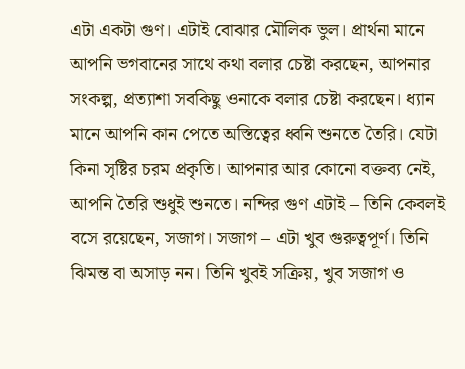এটা একটা গুণ। এটাই বোঝার মৌলিক ভুল। প্রার্থনা মানে আপনি ভগবানের সাথে কথা বলার চেষ্টা করছেন, আপনার সংকল্প, প্রত্যাশা সবকিছু ওনাকে বলার চেষ্টা করছেন। ধ্যান মানে আপনি কান পেতে অস্তিত্বের ধ্বনি শুনতে তৈরি। যেটা কিনা সৃষ্টির চরম প্রকৃতি। আপনার আর কোনো বক্তব্য নেই, আপনি তৈরি শুধুই শুনতে। নন্দির গুণ এটাই – তিনি কেবলই বসে রয়েছেন, সজাগ। সজাগ – এটা খুব গুরুত্বপূর্ণ। তিনি ঝিমন্ত বা অসাড় নন। তিনি খুবই সক্রিয়, খুব সজাগ ও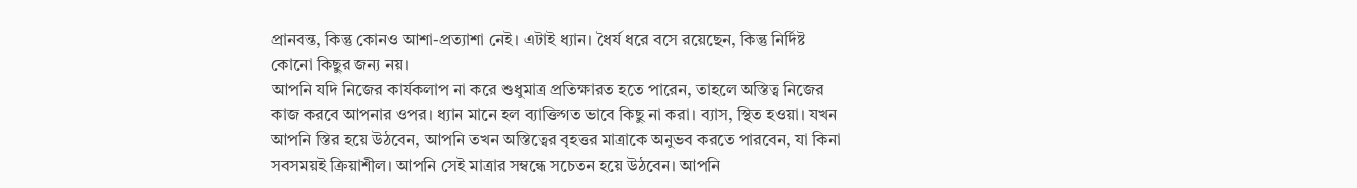প্রানবন্ত, কিন্তু কোনও আশা-প্রত্যাশা নেই। এটাই ধ্যান। ধৈর্য ধরে বসে রয়েছেন, কিন্তু নির্দিষ্ট কোনো কিছুর জন্য নয়।
আপনি যদি নিজের কার্যকলাপ না করে শুধুমাত্র প্রতিক্ষারত হতে পারেন, তাহলে অস্তিত্ব নিজের কাজ করবে আপনার ওপর। ধ্যান মানে হল ব্যাক্তিগত ভাবে কিছু না করা। ব্যাস, স্থিত হওয়া। যখন আপনি স্তির হয়ে উঠবেন, আপনি তখন অস্তিত্বের বৃহত্তর মাত্রাকে অনুভব করতে পারবেন, যা কিনা সবসময়ই ক্রিয়াশীল। আপনি সেই মাত্রার সম্বন্ধে সচেতন হয়ে উঠবেন। আপনি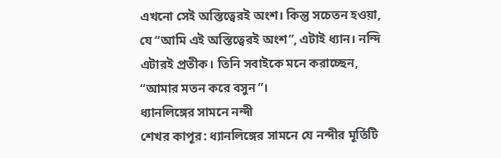এখনো সেই অস্তিত্বেরই অংশ। কিন্তু সচেতন হওয়া, যে “আমি এই অস্তিত্বেরই অংশ”, এটাই ধ্যান। নন্দি এটারই প্রতীক। তিনি সবাইকে মনে করাচ্ছেন, “আমার মতন করে বসুন”।
ধ্যানলিঙ্গের সামনে নন্দী
শেখর কাপূর: ধ্যানলিঙ্গের সামনে যে নন্দীর মূর্তিটি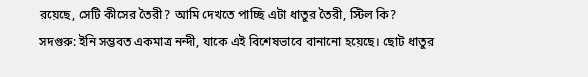রয়েছে, সেটি কীসের তৈরী? আমি দেখতে পাচ্ছি এটা ধাতুর তৈরী, স্টিল কি?
সদগুরু: ইনি সম্ভবত একমাত্র নন্দী, যাকে এই বিশেষভাবে বানানো হয়েছে। ছোট ধাতুর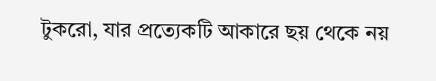টুকরো, যার প্রত্যেকটি আকারে ছয় থেকে নয়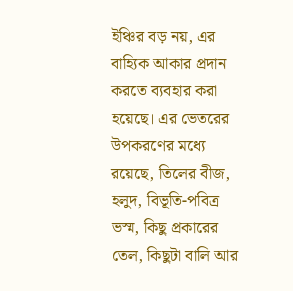ইঞ্চির বড় নয়, এর বাহ্যিক আকার প্রদান করতে ব্যবহার করা হয়েছে। এর ভেতরের উপকরণের মধ্যে রয়েছে, তিলের বীজ, হলুদ, বিভূতি-পবিত্র ভস্ম, কিছু প্রকারের তেল, কিছুটা বালি আর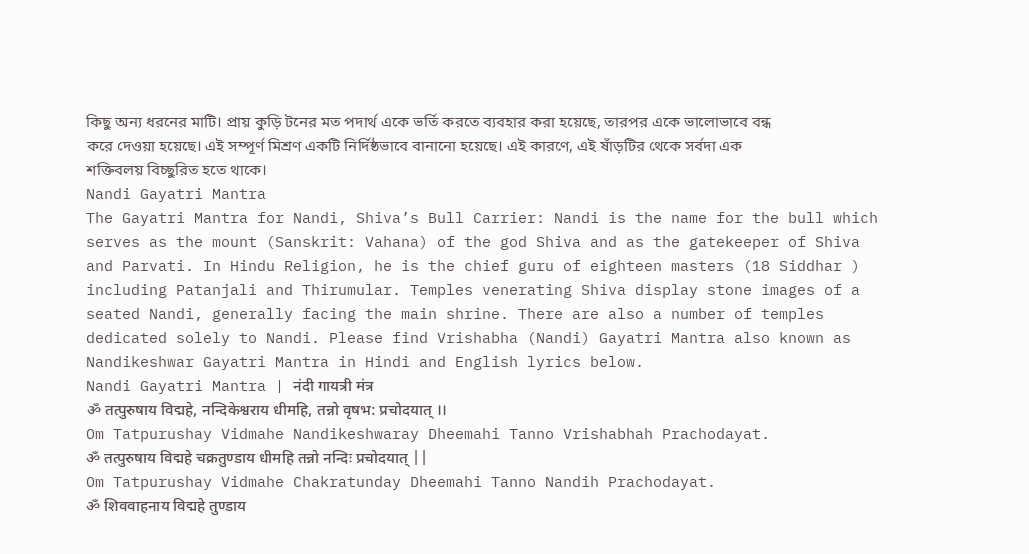কিছু অন্য ধরনের মাটি। প্রায় কুড়ি টনের মত পদার্থ একে ভর্তি করতে ব্যবহার করা হয়েছে, তারপর একে ভালোভাবে বন্ধ করে দেওয়া হয়েছে। এই সম্পূর্ণ মিশ্রণ একটি নির্দিষ্ঠভাবে বানানো হয়েছে। এই কারণে, এই ষাঁড়টির থেকে সর্বদা এক শক্তিবলয় বিচ্ছুরিত হতে থাকে।
Nandi Gayatri Mantra
The Gayatri Mantra for Nandi, Shiva’s Bull Carrier: Nandi is the name for the bull which serves as the mount (Sanskrit: Vahana) of the god Shiva and as the gatekeeper of Shiva and Parvati. In Hindu Religion, he is the chief guru of eighteen masters (18 Siddhar ) including Patanjali and Thirumular. Temples venerating Shiva display stone images of a seated Nandi, generally facing the main shrine. There are also a number of temples dedicated solely to Nandi. Please find Vrishabha (Nandi) Gayatri Mantra also known as Nandikeshwar Gayatri Mantra in Hindi and English lyrics below.
Nandi Gayatri Mantra | नंदी गायत्री मंत्र
ॐ तत्पुरुषाय विद्महे, नन्दिकेश्वराय धीमहि, तन्नो वृषभ: प्रचोदयात् ।।
Om Tatpurushay Vidmahe Nandikeshwaray Dheemahi Tanno Vrishabhah Prachodayat.
ॐ तत्पुरुषाय विद्महे चक्रतुण्डाय धीमहि तन्नो नन्दिः प्रचोदयात् ||
Om Tatpurushay Vidmahe Chakratunday Dheemahi Tanno Nandih Prachodayat.
ॐ शिववाहनाय विद्महे तुण्डाय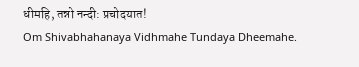धीमहि, तन्नो नन्दी: प्रचोदयात!
Om Shivabhahanaya Vidhmahe Tundaya Dheemahe.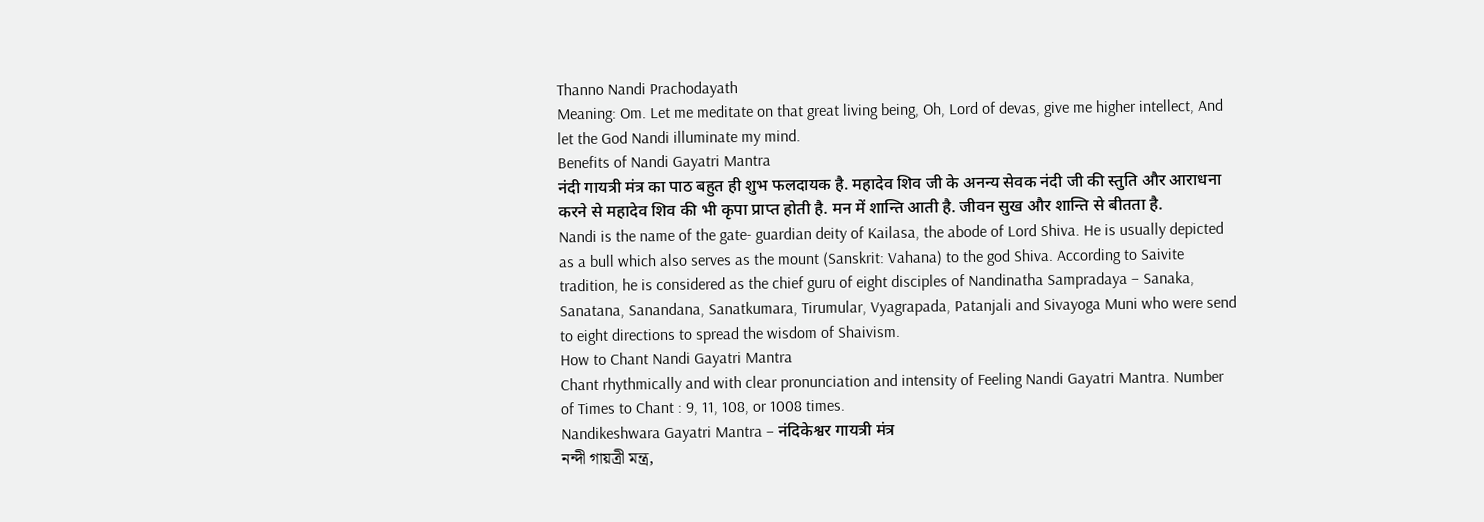Thanno Nandi Prachodayath
Meaning: Om. Let me meditate on that great living being, Oh, Lord of devas, give me higher intellect, And let the God Nandi illuminate my mind.
Benefits of Nandi Gayatri Mantra
नंदी गायत्री मंत्र का पाठ बहुत ही शुभ फलदायक है. महादेव शिव जी के अनन्य सेवक नंदी जी की स्तुति और आराधना करने से महादेव शिव की भी कृपा प्राप्त होती है. मन में शान्ति आती है. जीवन सुख और शान्ति से बीतता है.
Nandi is the name of the gate- guardian deity of Kailasa, the abode of Lord Shiva. He is usually depicted as a bull which also serves as the mount (Sanskrit: Vahana) to the god Shiva. According to Saivite tradition, he is considered as the chief guru of eight disciples of Nandinatha Sampradaya – Sanaka, Sanatana, Sanandana, Sanatkumara, Tirumular, Vyagrapada, Patanjali and Sivayoga Muni who were send to eight directions to spread the wisdom of Shaivism.
How to Chant Nandi Gayatri Mantra
Chant rhythmically and with clear pronunciation and intensity of Feeling Nandi Gayatri Mantra. Number of Times to Chant : 9, 11, 108, or 1008 times.
Nandikeshwara Gayatri Mantra – नंदिकेश्वर गायत्री मंत्र
নন্দী গায়ত্রী মন্ত্র,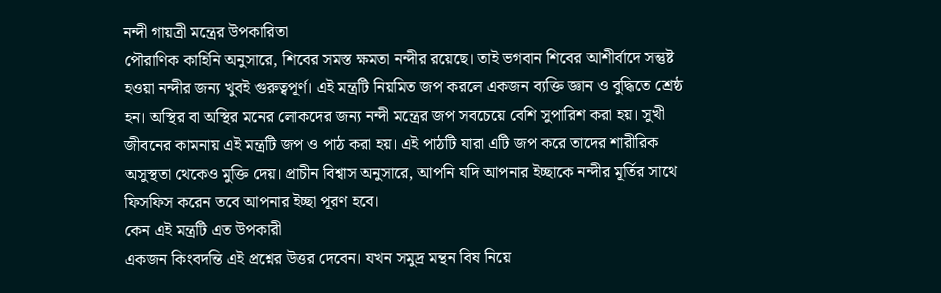নন্দী গায়ত্রী মন্ত্রের উপকারিতা
পৌরাণিক কাহিনি অনুসারে, শিবের সমস্ত ক্ষমতা নন্দীর রয়েছে। তাই ভগবান শিবের আশীর্বাদে সন্তুষ্ট হওয়া নন্দীর জন্য খুবই গুরুত্বপূর্ণ। এই মন্ত্রটি নিয়মিত জপ করলে একজন ব্যক্তি জ্ঞান ও বুদ্ধিতে শ্রেষ্ঠ হন। অস্থির বা অস্থির মনের লোকদের জন্য নন্দী মন্ত্রের জপ সবচেয়ে বেশি সুপারিশ করা হয়। সুখী জীবনের কামনায় এই মন্ত্রটি জপ ও পাঠ করা হয়। এই পাঠটি যারা এটি জপ করে তাদের শারীরিক অসুস্থতা থেকেও মুক্তি দেয়। প্রাচীন বিশ্বাস অনুসারে, আপনি যদি আপনার ইচ্ছাকে নন্দীর মূর্তির সাথে ফিসফিস করেন তবে আপনার ইচ্ছা পূরণ হবে।
কেন এই মন্ত্রটি এত উপকারী
একজন কিংবদন্তি এই প্রশ্নের উত্তর দেবেন। যখন সমুদ্র মন্থন বিষ নিয়ে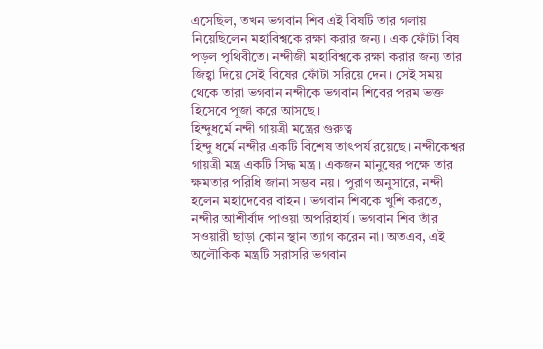এসেছিল, তখন ভগবান শিব এই বিষটি তার গলায় নিয়েছিলেন মহাবিশ্বকে রক্ষা করার জন্য। এক ফোঁটা বিষ পড়ল পৃথিবীতে। নন্দীজী মহাবিশ্বকে রক্ষা করার জন্য তার জিহ্বা দিয়ে সেই বিষের ফোঁটা সরিয়ে দেন। সেই সময় থেকে তারা ভগবান নন্দীকে ভগবান শিবের পরম ভক্ত হিসেবে পূজা করে আসছে।
হিন্দুধর্মে নন্দী গায়ত্রী মন্ত্রের গুরুত্ব
হিন্দু ধর্মে নন্দীর একটি বিশেষ তাৎপর্য রয়েছে। নন্দীকেশ্বর গায়ত্রী মন্ত্র একটি সিদ্ধ মন্ত্র। একজন মানুষের পক্ষে তার ক্ষমতার পরিধি জানা সম্ভব নয়। পুরাণ অনুসারে, নন্দী হলেন মহাদেবের বাহন। ভগবান শিবকে খুশি করতে, নন্দীর আশীর্বাদ পাওয়া অপরিহার্য। ভগবান শিব তাঁর সওয়ারী ছাড়া কোন স্থান ত্যাগ করেন না। অতএব, এই অলৌকিক মন্ত্রটি সরাসরি ভগবান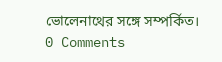ভোলেনাথের সঙ্গে সম্পর্কিত।
0 Comments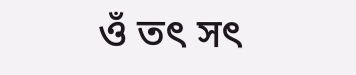ওঁ তৎ সৎ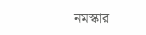নমস্কার